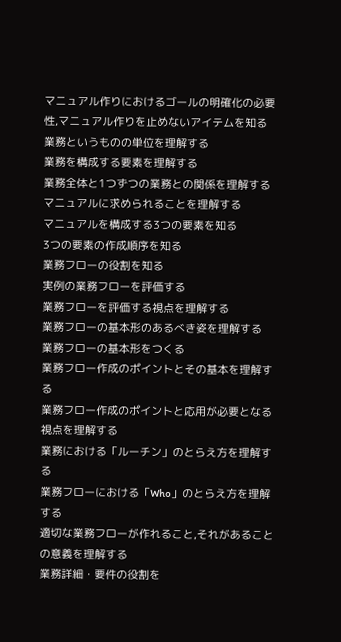マニュアル作りにおけるゴールの明確化の必要性,マニュアル作りを止めないアイテムを知る
業務というものの単位を理解する
業務を構成する要素を理解する
業務全体と1つずつの業務との関係を理解する
マニュアルに求められることを理解する
マニュアルを構成する3つの要素を知る
3つの要素の作成順序を知る
業務フローの役割を知る
実例の業務フローを評価する
業務フローを評価する視点を理解する
業務フローの基本形のあるべき姿を理解する
業務フローの基本形をつくる
業務フロー作成のポイントとその基本を理解する
業務フロー作成のポイントと応用が必要となる視点を理解する
業務における「ルーチン」のとらえ方を理解する
業務フローにおける「Who」のとらえ方を理解する
適切な業務フローが作れること,それがあることの意義を理解する
業務詳細・要件の役割を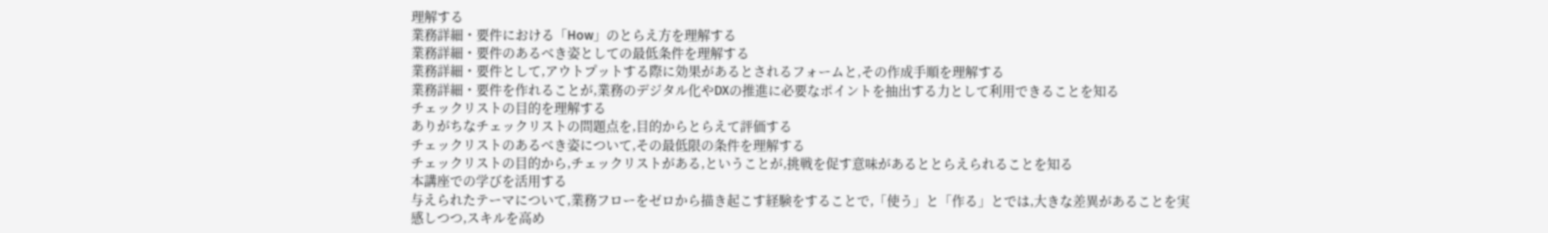理解する
業務詳細・要件における「How」のとらえ方を理解する
業務詳細・要件のあるべき姿としての最低条件を理解する
業務詳細・要件として,アウトプットする際に効果があるとされるフォームと,その作成手順を理解する
業務詳細・要件を作れることが,業務のデジタル化やDXの推進に必要なポイントを抽出する力として利用できることを知る
チェックリストの目的を理解する
ありがちなチェックリストの問題点を,目的からとらえて評価する
チェックリストのあるべき姿について,その最低限の条件を理解する
チェックリストの目的から,チェックリストがある,ということが,挑戦を促す意味があるととらえられることを知る
本講座での学びを活用する
与えられたテーマについて,業務フローをゼロから描き起こす経験をすることで,「使う」と「作る」とでは,大きな差異があることを実感しつつ,スキルを高め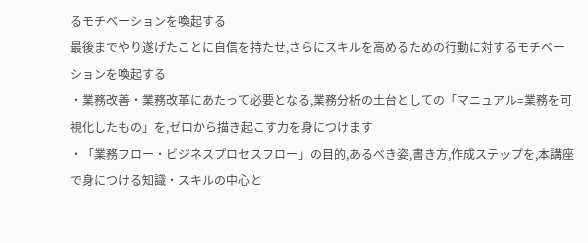るモチベーションを喚起する
最後までやり遂げたことに自信を持たせ,さらにスキルを高めるための行動に対するモチベーションを喚起する
・業務改善・業務改革にあたって必要となる,業務分析の土台としての「マニュアル=業務を可視化したもの」を,ゼロから描き起こす力を身につけます
・「業務フロー・ビジネスプロセスフロー」の目的,あるべき姿,書き方,作成ステップを,本講座で身につける知識・スキルの中心と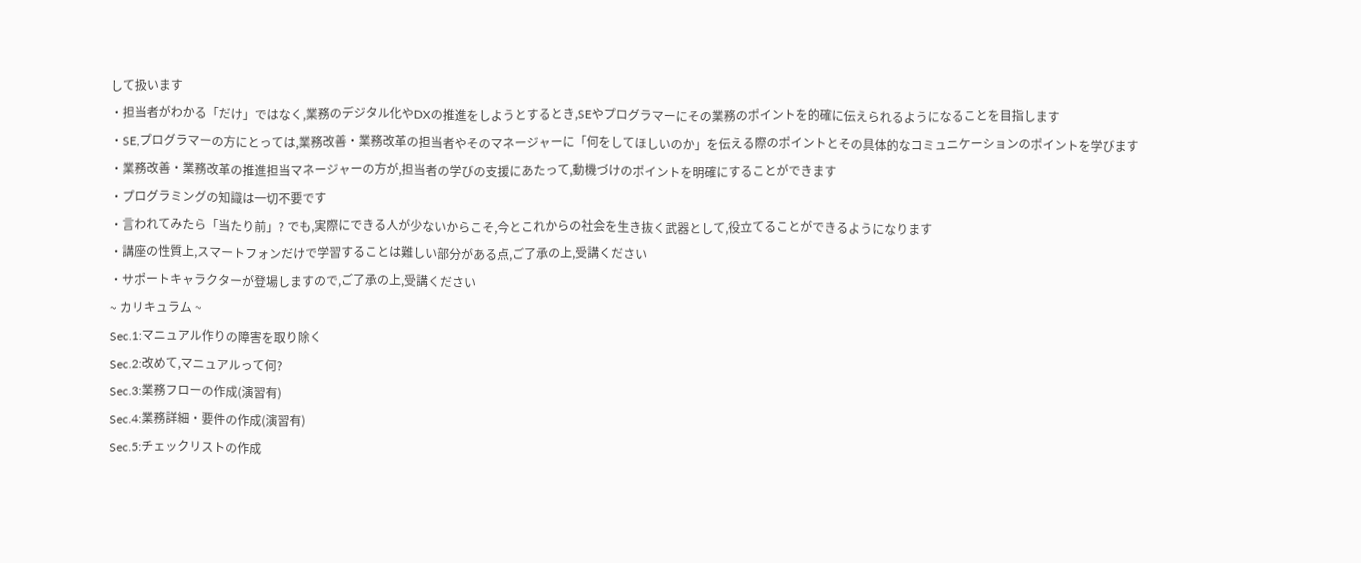して扱います
・担当者がわかる「だけ」ではなく,業務のデジタル化やDXの推進をしようとするとき,SEやプログラマーにその業務のポイントを的確に伝えられるようになることを目指します
・SE,プログラマーの方にとっては,業務改善・業務改革の担当者やそのマネージャーに「何をしてほしいのか」を伝える際のポイントとその具体的なコミュニケーションのポイントを学びます
・業務改善・業務改革の推進担当マネージャーの方が,担当者の学びの支援にあたって,動機づけのポイントを明確にすることができます
・プログラミングの知識は一切不要です
・言われてみたら「当たり前」? でも,実際にできる人が少ないからこそ,今とこれからの社会を生き抜く武器として,役立てることができるようになります
・講座の性質上,スマートフォンだけで学習することは難しい部分がある点,ご了承の上,受講ください
・サポートキャラクターが登場しますので,ご了承の上,受講ください
~ カリキュラム ~
Sec.1:マニュアル作りの障害を取り除く
Sec.2:改めて,マニュアルって何?
Sec.3:業務フローの作成(演習有)
Sec.4:業務詳細・要件の作成(演習有)
Sec.5:チェックリストの作成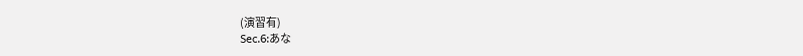(演習有)
Sec.6:あな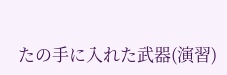たの手に入れた武器(演習)